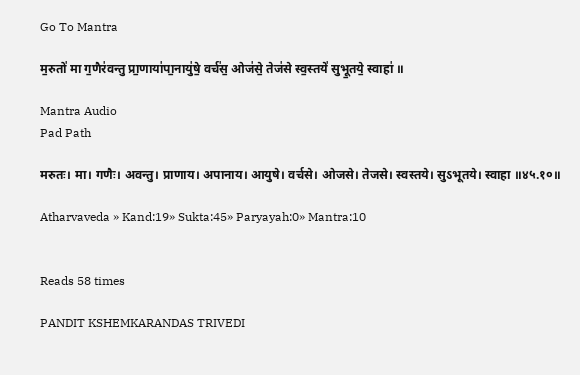Go To Mantra

म॒रुतो॑ मा ग॒णैर॑वन्तु प्रा॒णाया॑पा॒नायु॑षे॒ वर्च॑स॒ ओज॑से॒ तेज॑से स्व॒स्तये॑ सुभू॒तये॒ स्वाहा॑ ॥

Mantra Audio
Pad Path

मरुतः। मा। गणैः। अवन्तु। प्राणाय। अपानाय। आयुषे। वर्चसे। ओजसे। तेजसे। स्वस्तये। सुऽभूतये। स्वाहा ॥४५.१०॥

Atharvaveda » Kand:19» Sukta:45» Paryayah:0» Mantra:10


Reads 58 times

PANDIT KSHEMKARANDAS TRIVEDI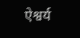ऐश्वर्य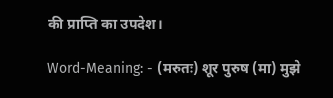की प्राप्ति का उपदेश।

Word-Meaning: - (मरुतः) शूर पुरुष (मा) मुझे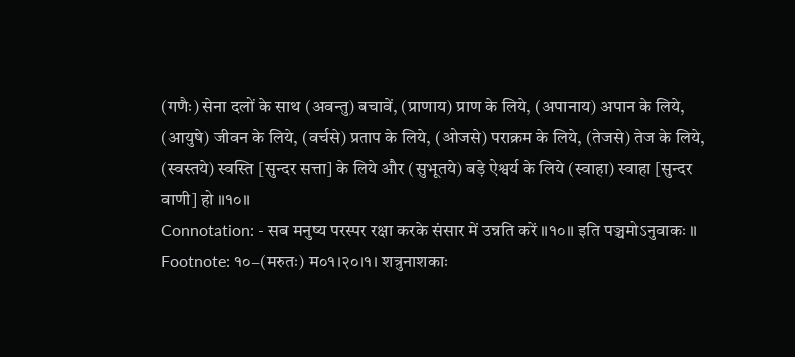(गणैः) सेना दलों के साथ (अवन्तु) बचावें, (प्राणाय) प्राण के लिये, (अपानाय) अपान के लिये, (आयुषे) जीवन के लिये, (वर्चसे) प्रताप के लिये, (ओजसे) पराक्रम के लिये, (तेजसे) तेज के लिये, (स्वस्तये) स्वस्ति [सुन्दर सत्ता] के लिये और (सुभूतये) बड़े ऐश्वर्य के लिये (स्वाहा) स्वाहा [सुन्दर वाणी] हो ॥१०॥
Connotation: - सब मनुष्य परस्पर रक्षा करके संसार में उन्नति करें ॥१०॥ इति पञ्चमोऽनुवाकः ॥
Footnote: १०−(मरुतः) म०१।२०।१। शत्रुनाशकाः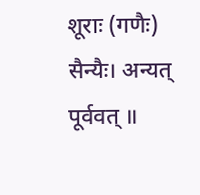शूराः (गणैः) सैन्यैः। अन्यत् पूर्ववत् ॥